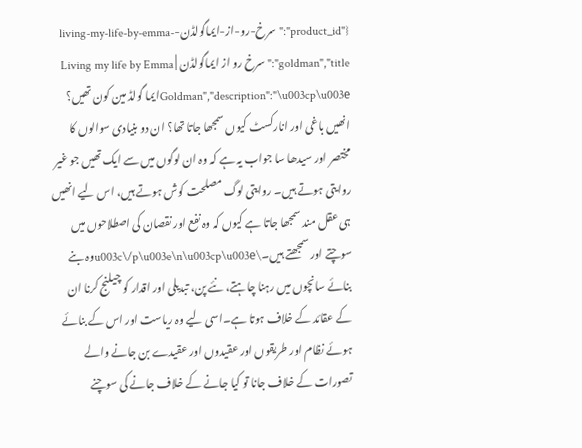{"product_id":"سرخ-رو-از-ایماگولڈن-living-my-life-by-emma-goldman","title":"سرخ رو از ایماگولڈن | Living my life by Emma Goldman","description":"\u003cp\u003eایما گولڈ مین کون تھیں؟ انھیں باغی اور انارکسٹ کیوں سمجھا جاتا تھا؟ ان دو بنیادی سوالوں کا مختصر اور سیدھا سا جواب یہ ہے کہ وہ ان لوگوں میں سے ایک تھیں جو غیر روایتی ہوتے ہیں۔ روایتی لوگ مصلحت کوش ہوتے ہیں، اس لیے انھیں ہی عقل مند سمجھا جاتا ہے کیوں کہ وہ نفع اور نقصان کی اصطلاحوں میں سوچتے اور سمجھتے ہیں۔\u003c\/p\u003e\n\u003cp\u003eوہ بنے بنائے سانچوں میں رہنا چاہتے، نئے پن، تبدیلی اور اقدار کو چیلنج کرنا ان کے عقائد کے خلاف ہوتا ہے۔اسی لیے وہ ریاست اور اس کے بنائے ہوئے نظام اور طریقوں اور عقیدوں اور عقیدے بن جانے والے تصورات کے خلاف جانا تو کیا جانے کے خلاف جانے کی سوچنے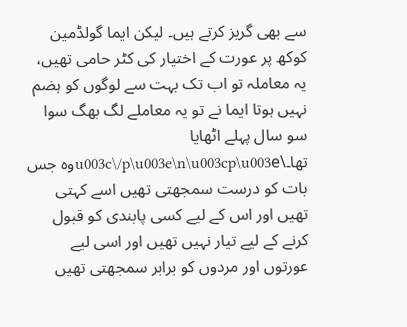سے بھی گریز کرتے ہیں۔ لیکن ایما گولڈمین کوکھ پر عورت کے اختیار کی کٹر حامی تھیں، یہ معاملہ تو اب تک بہت سے لوگوں کو ہضم نہیں ہوتا ایما نے تو یہ معاملے لگ بھگ سوا سو سال پہلے اٹھایا تھا۔\u003c\/p\u003e\n\u003cp\u003eوہ جس بات کو درست سمجھتی تھیں اسے کہتی تھیں اور اس کے لیے کسی پابندی کو قبول کرنے کے لیے تیار نہیں تھیں اور اسی لیے عورتوں اور مردوں کو برابر سمجھتی تھیں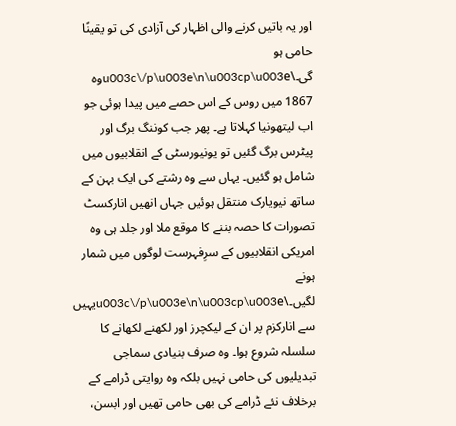اور یہ باتیں کرنے والی اظہار کی آزادی کی تو یقینًا حامی ہو گی۔\u003c\/p\u003e\n\u003cp\u003eوہ 1867 میں روس کے اس حصے میں پیدا ہوئی جو اب لیتھونیا کہلاتا ہے۔ پھر جب کوننگ برگ اور پیٹرس برگ گئیں تو یونیورسٹی کے انقلابیوں میں شامل ہو گئیں۔ یہاں سے وہ رشتے کی ایک بہن کے ساتھ نیویارک منتقل ہوئیں جہاں انھیں انارکسٹ تصورات کا حصہ بننے کا موقع ملا اور جلد ہی وہ امریکی انقلابیوں کے سرِفہرست لوگوں میں شمار ہونے لگیں۔\u003c\/p\u003e\n\u003cp\u003eیہیں سے انارکزم پر ان کے لیکچرز اور لکھنے لکھانے کا سلسلہ شروع ہوا۔ وہ صرف بنیادی سماجی تبدیلیوں کی حامی نہیں بلکہ وہ روایتی ڈرامے کے برخلاف نئے ڈرامے کی بھی حامی تھیں اور ابسن،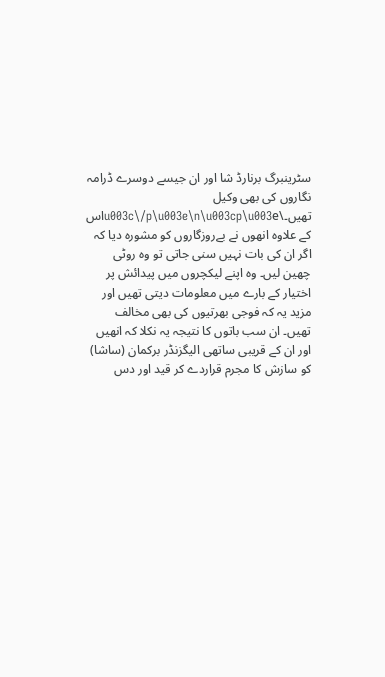سٹرینبرگ برنارڈ شا اور ان جیسے دوسرے ڈرامہ نگاروں کی بھی وکیل تھیں۔\u003c\/p\u003e\n\u003cp\u003eاس کے علاوہ انھوں نے بےروزگاروں کو مشورہ دیا کہ اگر ان کی بات نہیں سنی جاتی تو وہ روٹی چھین لیں۔ وہ اپنے لیکچروں میں پیدائش پر اختیار کے بارے میں معلومات دیتی تھیں اور مزید یہ کہ فوجی بھرتیوں کی بھی مخالف تھیں۔ ان سب باتوں کا نتیجہ یہ نکلا کہ انھیں اور ان کے قریبی ساتھی الیگزنڈر برکمان (ساشا) کو سازش کا مجرم قراردے کر قید اور دس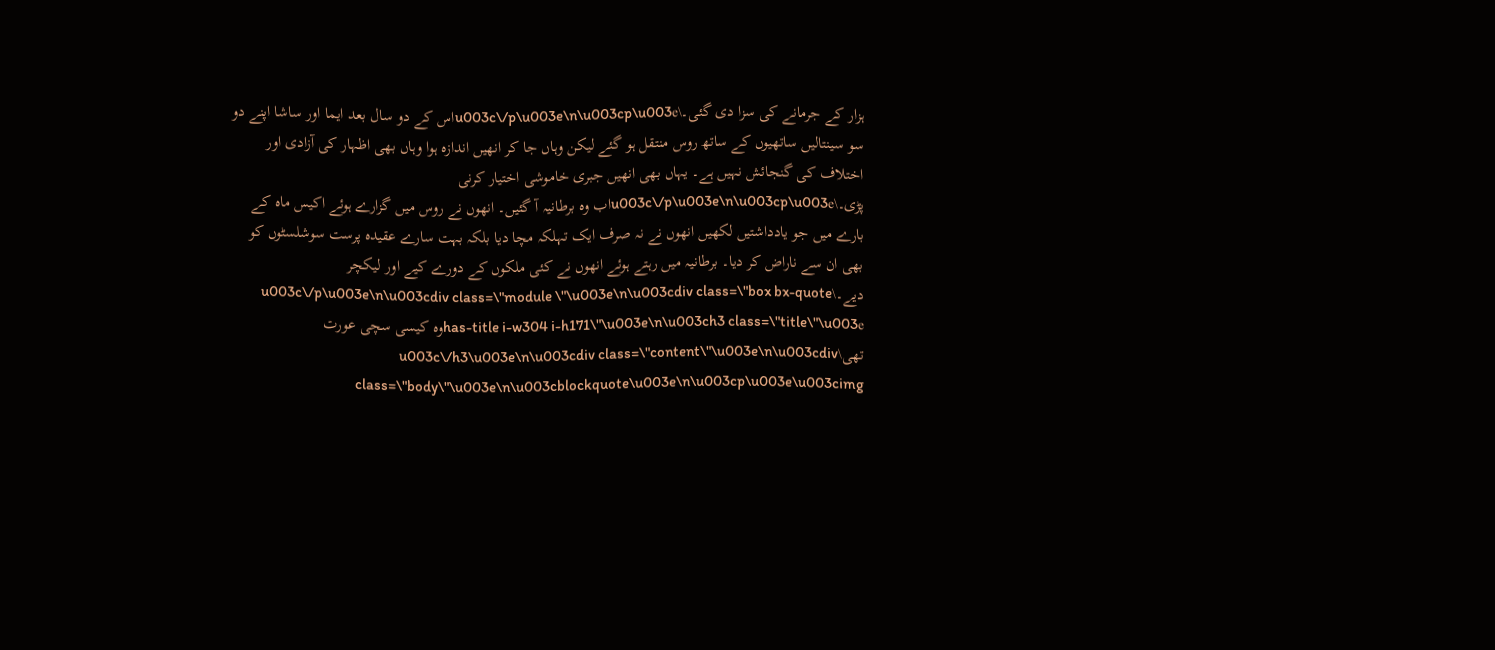ہزار کے جرمانے کی سزا دی گئی۔\u003c\/p\u003e\n\u003cp\u003eاس کے دو سال بعد ایما اور ساشا اپنے دو سو سینتالیں ساتھیوں کے ساتھ روس منتقل ہو گئے لیکن وہاں جا کر انھیں اندازہ ہوا وہاں بھی اظہار کی آزادی اور اختلاف کی گنجائش نہیں ہے۔ یہاں بھی انھیں جبری خاموشی اختیار کرنی پڑی۔\u003c\/p\u003e\n\u003cp\u003eاب وہ برطانیہ آ گئیں۔ انھوں نے روس میں گزارے ہوئے اکیس ماہ کے بارے میں جو یادداشتیں لکھیں انھوں نے نہ صرف ایک تہلکہ مچا دیا بلکہ بہت سارے عقیدہ پرست سوشلسٹوں کو بھی ان سے ناراض کر دیا۔ برطانیہ میں رہتے ہوئے انھوں نے کئی ملکوں کے دورے کیے اور لیکچر دیے۔\u003c\/p\u003e\n\u003cdiv class=\"module \"\u003e\n\u003cdiv class=\"box bx-quote has-title i-w304 i-h171\"\u003e\n\u003ch3 class=\"title\"\u003eوہ کیسی سچی عورت تھی\u003c\/h3\u003e\n\u003cdiv class=\"content\"\u003e\n\u003cdiv class=\"body\"\u003e\n\u003cblockquote\u003e\n\u003cp\u003e\u003cimg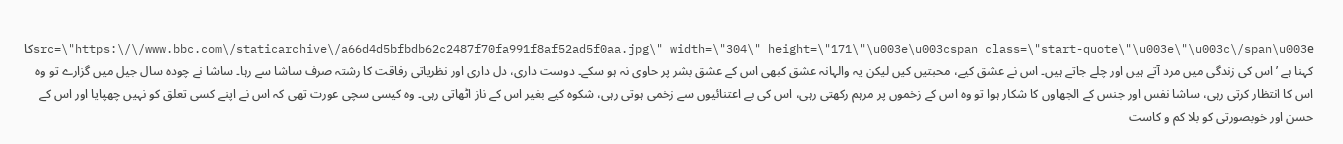src=\"https:\/\/www.bbc.com\/staticarchive\/a66d4d5bfbdb62c2487f70fa991f8af52ad5f0aa.jpg\" width=\"304\" height=\"171\"\u003e\u003cspan class=\"start-quote\"\u003e\"\u003c\/span\u003eکا کہنا ہے ’اس کی زندگی میں مرد آتے ہیں اور چلے جاتے ہیں۔ اس نے عشق کیے، محبتیں کیں لیکن یہ والہانہ عشق کبھی اس کے عشق بشر پر حاوی نہ ہو سکے۔ دوست داری، دل داری اور نظریاتی رفاقت کا رشتہ صرف ساشا سے رہا۔ ساشا نے چودہ سال جیل میں گزارے تو وہ اس کا انتظار کرتی رہی، ساشا نفس اور جنس کے الجھاوں کا شکار ہوا تو وہ اس کے زخموں پر مرہم رکھتی رہی، اس کی بے اعتنائیوں سے زخمی ہوتی رہی، شکوہ کیے بغیر اس کے ناز اٹھاتی رہی۔ وہ کیسی سچی عورت تھی کہ اس نے اپنے کسی تعلق کو نہیں چھپایا اور اس کے حسن اور خوبصورتی کو بلا کم و کاست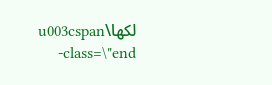لکھا\u003cspan class=\"end-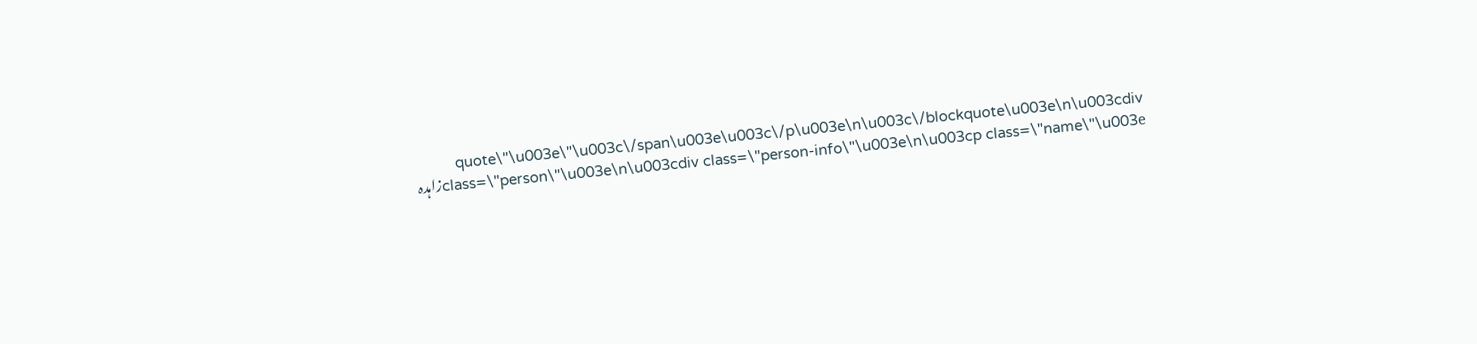quote\"\u003e\"\u003c\/span\u003e\u003c\/p\u003e\n\u003c\/blockquote\u003e\n\u003cdiv class=\"person\"\u003e\n\u003cdiv class=\"person-info\"\u003e\n\u003cp class=\"name\"\u003eزاہدہ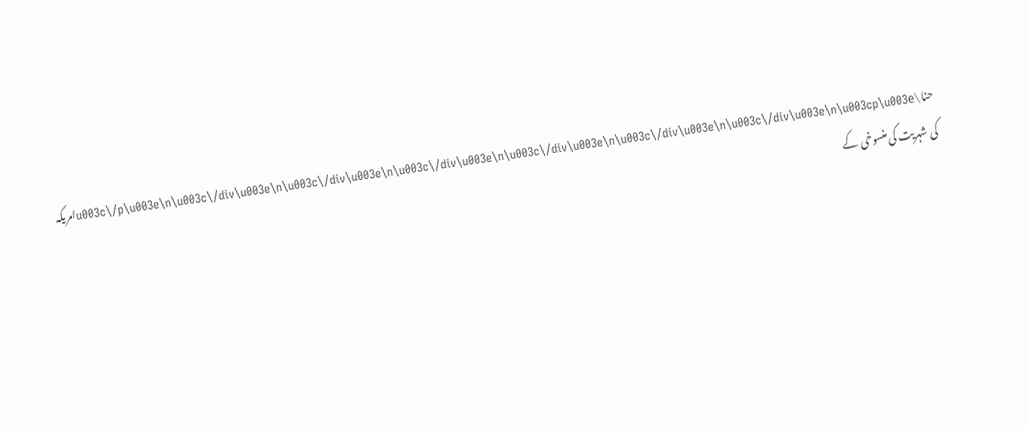حنا\u003c\/p\u003e\n\u003c\/div\u003e\n\u003c\/div\u003e\n\u003c\/div\u003e\n\u003c\/div\u003e\n\u003c\/div\u003e\n\u003c\/div\u003e\n\u003cp\u003eامریکہ کی شہریت کی منسوخی کے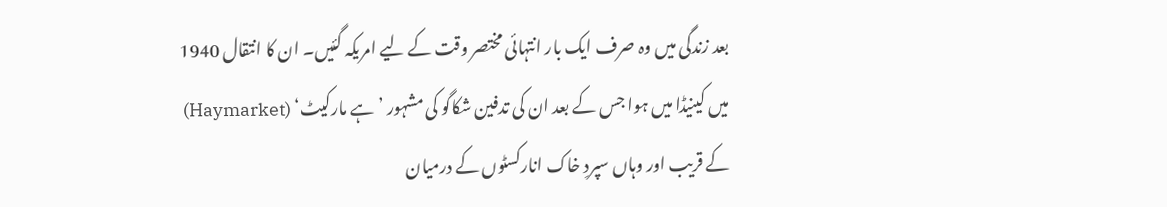بعد زندگی میں وہ صرف ایک بار انتہائی مختصر وقت کے لیے امریکہ گئیں۔ ان کا انتقال 1940 میں کینیڈا میں ہوا جس کے بعد ان کی تدفین شکاگو کی مشہور ’ہے مارکیٹ‘ (Haymarket) کے قریب اور وہاں سپردِ خاک انارکسٹوں کے درمیان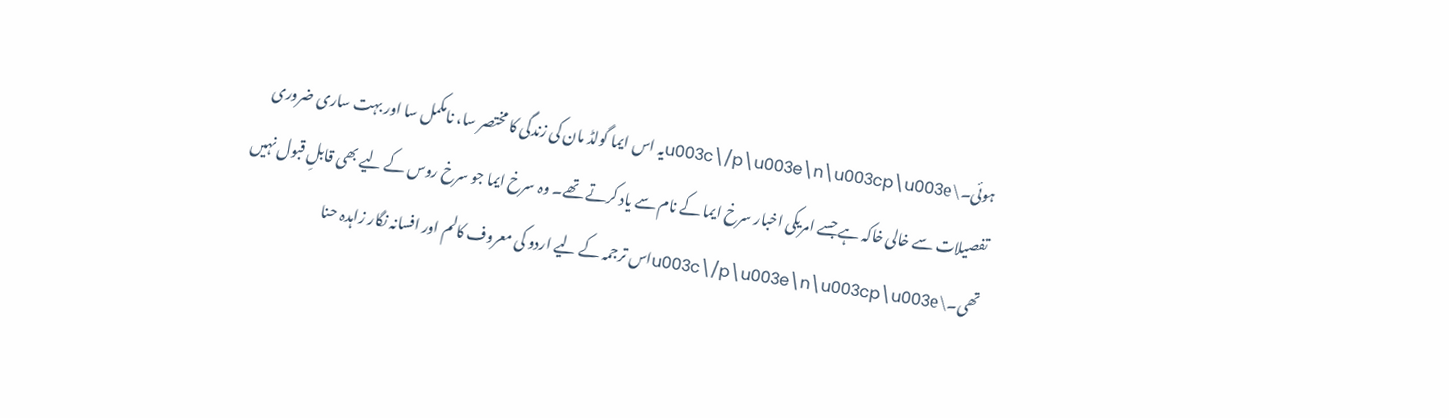ہوئی۔\u003c\/p\u003e\n\u003cp\u003eیہ اس ایما گولڈ مان کی زندگی کا مختصر سا، نامکمل سا اور بہت ساری ضروری تفصیلات سے خالی خاکہ ہے جسے امریکی اخبار سرخ ایما کے نام سے یاد کرتے تھے۔ وہ سرخ ایما جو سرخ روس کے لیے بھی قابلِ قبول نہیں تھی۔\u003c\/p\u003e\n\u003cp\u003eاس ترجمہ کے لیے اردو کی معروف کالم اور افسانہ نگار زاہدہ حنا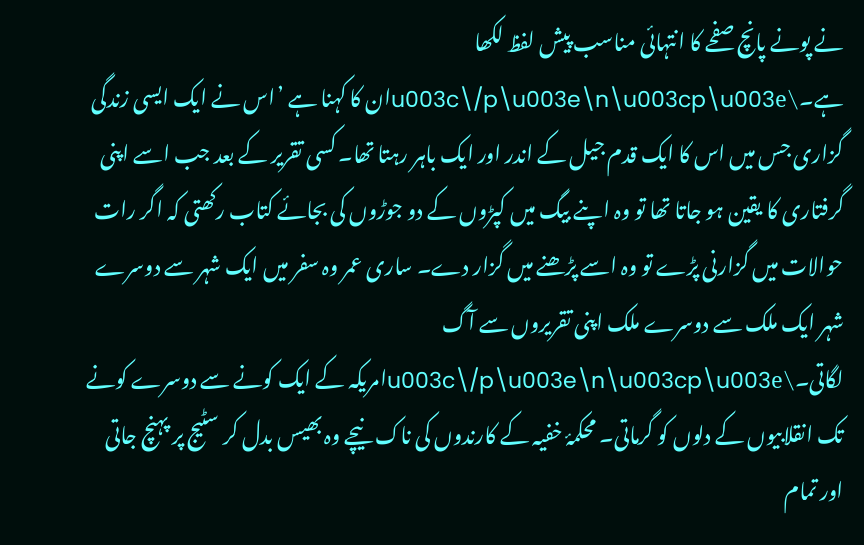نے پونے پانچ صفحے کا انتہائی مناسب پیش لفظ لکھا ہے۔\u003c\/p\u003e\n\u003cp\u003eان کا کہنا ہے ’اس نے ایک ایسی زندگی گزاری جس میں اس کا ایک قدم جیل کے اندر اور ایک باہر رہتا تھا۔ کسی تقریر کے بعد جب اسے اپنی گرفتاری کا یقین ہو جاتا تھا تو وہ اپنے بیگ میں کپڑوں کے دو جوڑوں کی بجائے کتاب رکھتی کہ اگر رات حوالات میں گزارنی پڑے تو وہ اسے پڑھنے میں گزار دے۔ ساری عمر وہ سفر میں ایک شہر سے دوسرے شہر ایک ملک سے دوسرے ملک اپنی تقریروں سے آگ لگاتی۔\u003c\/p\u003e\n\u003cp\u003eامریکہ کے ایک کونے سے دوسرے کونے تک انقلابیوں کے دلوں کو گرماتی۔ محکمۂ خفیہ کے کارندوں کی ناک نیچے وہ بھیس بدل کر سٹیج پر پہنچ جاتی اور تمام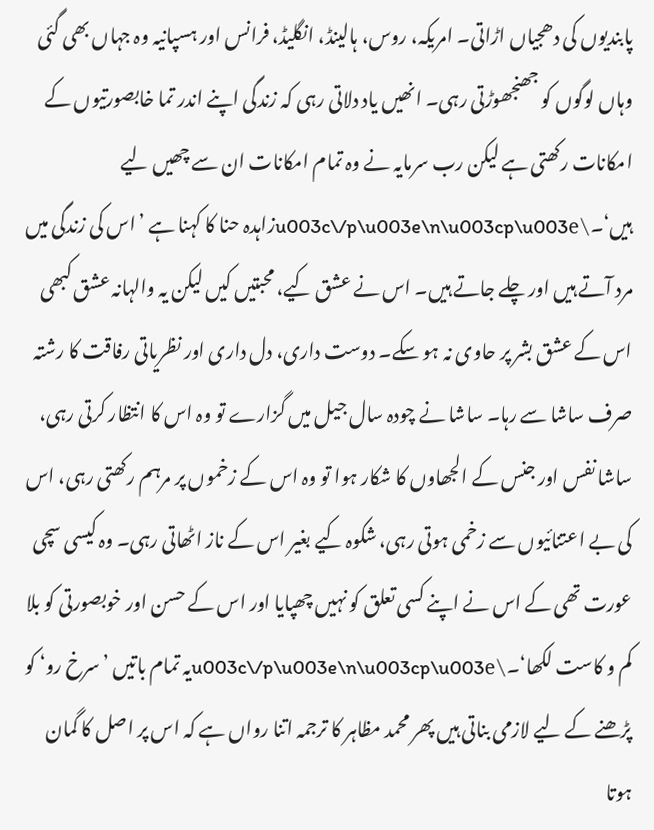پابندیوں کی دھجیاں اڑاتی۔ امریکہ، روس، ہالینڈ، انگلیڈ، فرانس اور ہسپانیہ وہ جہاں بھی گئی وہاں لوگوں کو جھنجھوڑتی رہی۔ انھیں یاد دلاتی رہی کہ زندگی اپنے اندر تما خابصورتیوں کے امکانات رکھتی ہے لیکن رب سرمایہ نے وہ تمام امکانات ان سے چھیں لیے ہیں‘۔\u003c\/p\u003e\n\u003cp\u003eزاہدہ حنا کا کہنا ہے ’اس کی زندگی میں مرد آتے ہیں اور چلے جاتے ہیں۔ اس نے عشق کیے، محبتیں کیں لیکن یہ والہانہ عشق کبھی اس کے عشق بشر پر حاوی نہ ہو سکے۔ دوست داری، دل داری اور نظریاتی رفاقت کا رشتہ صرف ساشا سے رہا۔ ساشا نے چودہ سال جیل میں گزارے تو وہ اس کا انتظار کرتی رہی، ساشا نفس اور جنس کے الجھاوں کا شکار ہوا تو وہ اس کے زخموں پر مرہم رکھتی رہی، اس کی بے اعتنائیوں سے زخمی ہوتی رہی، شکوہ کیے بغیر اس کے ناز اٹھاتی رہی۔ وہ کیسی سچی عورت تھی کے اس نے اپنے کسی تعلق کو نہیں چھپایا اور اس کے حسن اور خوبصورتی کو بلا کم و کاست لکھا‘۔\u003c\/p\u003e\n\u003cp\u003eیہ تمام باتیں ’سرخ رو‘ کو پڑھنے کے لیے لازمی بناتی ہیں پھر محمد مظاہر کا ترجمہ اتنا رواں ہے کہ اس پر اصل کا گمان ہوتا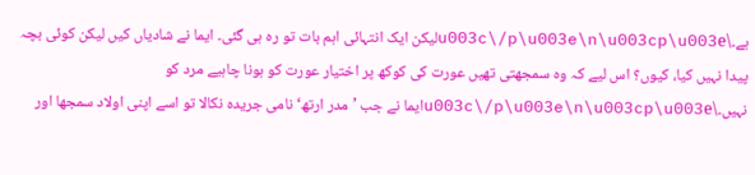ہے۔\u003c\/p\u003e\n\u003cp\u003eلیکن ایک انتہائی اہم بات تو رہ ہی گئی۔ ایما نے شادیاں کیں لیکن کوئی بچہ پیدا نہیں کیا، کیوں؟ اس لیے کہ وہ سمجھتی تھیں عورت کی کوکھ پر اختیار عورت کو ہونا چاہیے مرد کو نہیں۔\u003c\/p\u003e\n\u003cp\u003eایما نے جب ’مدر ارتھ‘ نامی جریدہ نکالا تو اسے اپنی اولاد سمجھا اور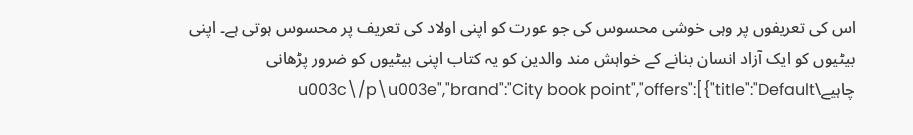اس کی تعریفوں پر وہی خوشی محسوس کی جو عورت کو اپنی اولاد کی تعریف پر محسوس ہوتی ہے۔ اپنی بیٹیوں کو ایک آزاد انسان بنانے کے خواہش مند والدین کو یہ کتاب اپنی بیٹیوں کو ضرور پڑھانی چاہیے\u003c\/p\u003e","brand":"City book point","offers":[{"title":"Default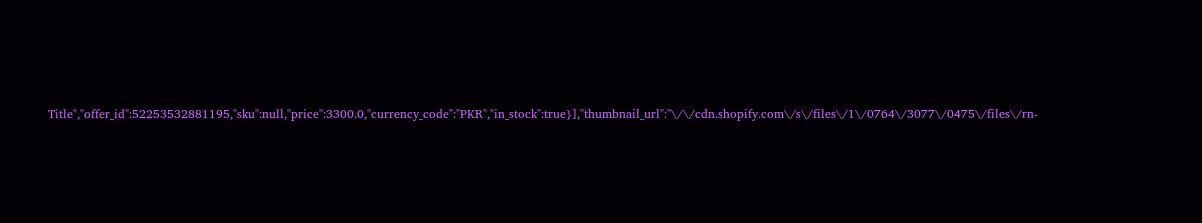Title","offer_id":52253532881195,"sku":null,"price":3300.0,"currency_code":"PKR","in_stock":true}],"thumbnail_url":"\/\/cdn.shopify.com\/s\/files\/1\/0764\/3077\/0475\/files\/rn-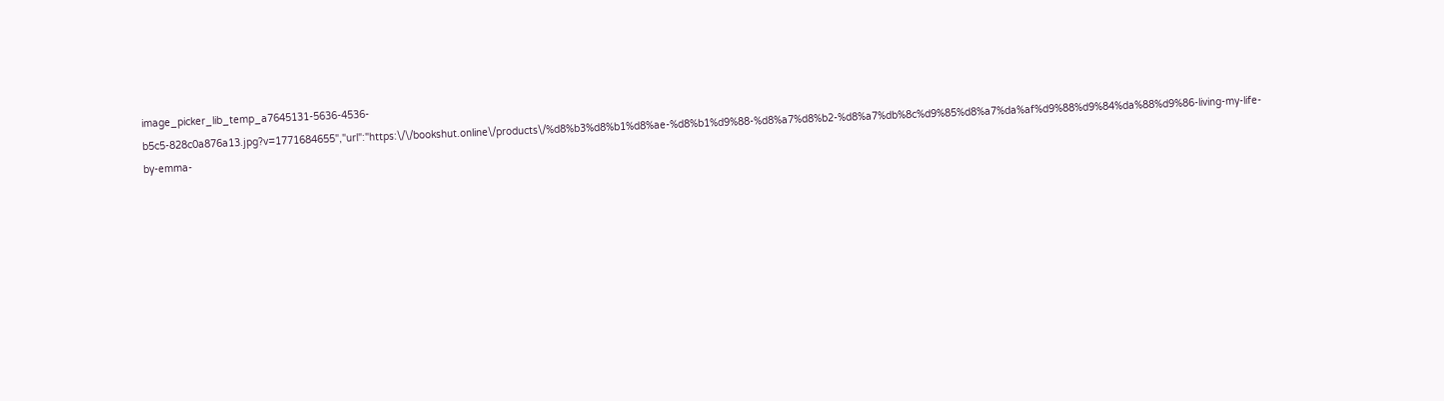image_picker_lib_temp_a7645131-5636-4536-b5c5-828c0a876a13.jpg?v=1771684655","url":"https:\/\/bookshut.online\/products\/%d8%b3%d8%b1%d8%ae-%d8%b1%d9%88-%d8%a7%d8%b2-%d8%a7%db%8c%d9%85%d8%a7%da%af%d9%88%d9%84%da%88%d9%86-living-my-life-by-emma-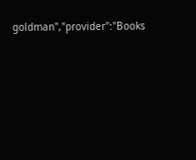goldman","provider":"Books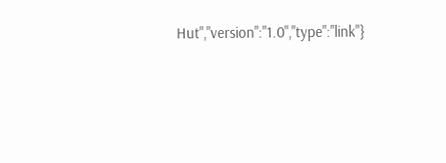Hut","version":"1.0","type":"link"}